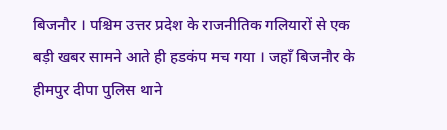बिजनौर । पश्चिम उत्तर प्रदेश के राजनीतिक गलियारों से एक बड़ी खबर सामने आते ही हडकंप मच गया । जहाँ बिजनौर के हीमपुर दीपा पुलिस थाने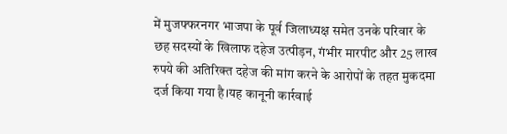में मुजफ्फरनगर भाजपा के पूर्व जिलाध्यक्ष समेत उनके परिवार के छह सदस्यों के खिलाफ दहेज उत्पीड़न, गंभीर मारपीट और 25 लाख रुपये की अतिरिक्त दहेज की मांग करने के आरोपों के तहत मुकदमा दर्ज किया गया है।यह कानूनी कार्रवाई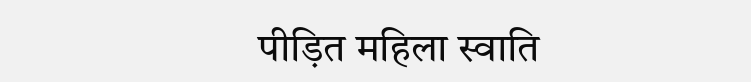पीड़ित महिला स्वाति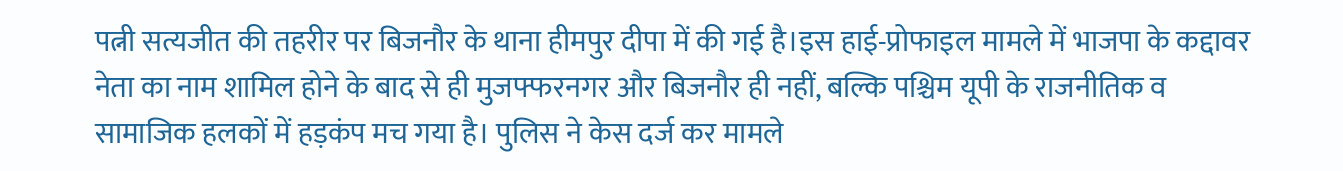पत्नी सत्यजीत की तहरीर पर बिजनौर के थाना हीमपुर दीपा में की गई है।इस हाई-प्रोफाइल मामले में भाजपा के कद्दावर नेता का नाम शामिल होने के बाद से ही मुजफ्फरनगर और बिजनौर ही नहीं, बल्कि पश्चिम यूपी के राजनीतिक व सामाजिक हलकों में हड़कंप मच गया है। पुलिस ने केस दर्ज कर मामले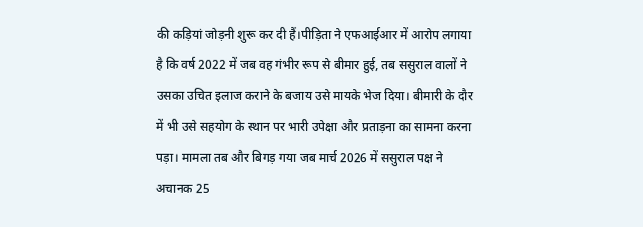की कड़ियां जोड़नी शुरू कर दी हैं।पीड़िता ने एफआईआर में आरोप लगाया है कि वर्ष 2022 में जब वह गंभीर रूप से बीमार हुई, तब ससुराल वालों ने उसका उचित इलाज कराने के बजाय उसे मायके भेज दिया। बीमारी के दौर में भी उसे सहयोग के स्थान पर भारी उपेक्षा और प्रताड़ना का सामना करना पड़ा। मामला तब और बिगड़ गया जब मार्च 2026 में ससुराल पक्ष ने अचानक 25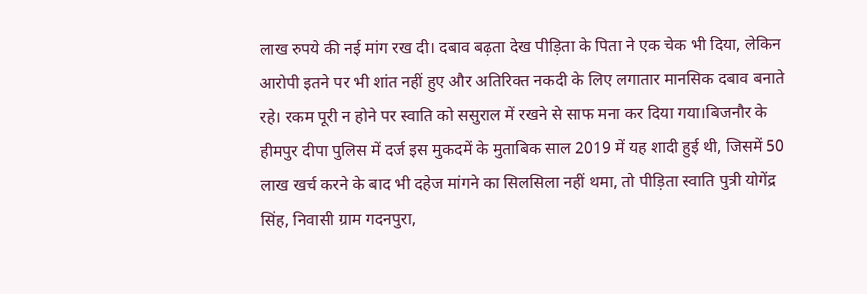लाख रुपये की नई मांग रख दी। दबाव बढ़ता देख पीड़िता के पिता ने एक चेक भी दिया, लेकिन आरोपी इतने पर भी शांत नहीं हुए और अतिरिक्त नकदी के लिए लगातार मानसिक दबाव बनाते रहे। रकम पूरी न होने पर स्वाति को ससुराल में रखने से साफ मना कर दिया गया।बिजनौर के हीमपुर दीपा पुलिस में दर्ज इस मुकदमें के मुताबिक साल 2019 में यह शादी हुई थी, जिसमें 50 लाख खर्च करने के बाद भी दहेज मांगने का सिलसिला नहीं थमा, तो पीड़िता स्वाति पुत्री योगेंद्र सिंह, निवासी ग्राम गदनपुरा,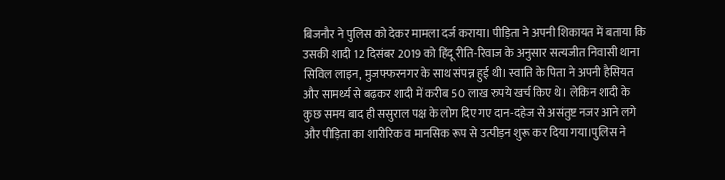बिजनौर ने पुलिस को देकर मामला दर्ज कराया। पीड़िता ने अपनी शिकायत में बताया कि उसकी शादी 12 दिसंबर 2019 को हिंदू रीति-रिवाज के अनुसार सत्यजीत निवासी थाना सिविल लाइन, मुजफ्फरनगर के साथ संपन्न हुई थी। स्वाति के पिता ने अपनी हैसियत और सामर्थ्य से बढ़कर शादी में करीब 50 लाख रुपये खर्च किए थे। लेकिन शादी के कुछ समय बाद ही ससुराल पक्ष के लोग दिए गए दान-दहेज से असंतुष्ट नजर आने लगे और पीड़िता का शारीरिक व मानसिक रूप से उत्पीड़न शुरू कर दिया गया।पुलिस ने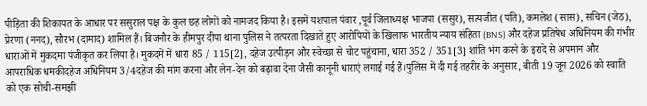पीड़िता की शिकायत के आधार पर ससुराल पक्ष के कुल छह लोगों को नामजद किया है। इसमें यशपाल पंवार ,पूर्व जिलाध्यक्ष भाजपा (ससुर), सत्यजीत (पति), कमलेश (सास), सचिन (जेठ), प्रेरणा (ननद), सौरभ (दामाद) शामिल हैं। बिजनौर के हीमपुर दीपा थाना पुलिस ने तत्परता दिखाते हुए आरोपियों के खिलाफ भारतीय न्याय संहिता (BNS) और दहेज प्रतिषेध अधिनियम की गंभीर धाराओं में मुकदमा पंजीकृत कर लिया है। मुकदमें में धारा 85 / 115[2], दहेज उत्पीड़न और स्वेच्छा से चोट पहुंचाना, धारा 352 / 351[3] शांति भंग करने के इरादे से अपमान और आपराधिक धमकीदहेज अधिनियम 3/4दहेज की मांग करना और लेन-देन को बढ़ावा देना जैसी कानूनी धाराएं लगाई गई हैं।पुलिस में दी गई तहरीर के अनुसार, बीती 19 जून 2026 को स्वाति को एक सोची-समझी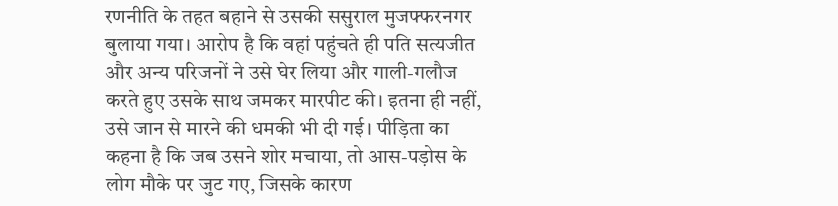रणनीति के तहत बहाने से उसकी ससुराल मुजफ्फरनगर बुलाया गया। आरोप है कि वहां पहुंचते ही पति सत्यजीत और अन्य परिजनों ने उसे घेर लिया और गाली-गलौज करते हुए उसके साथ जमकर मारपीट की। इतना ही नहीं, उसे जान से मारने की धमकी भी दी गई। पीड़िता का कहना है कि जब उसने शोर मचाया, तो आस-पड़ोस के लोग मौके पर जुट गए, जिसके कारण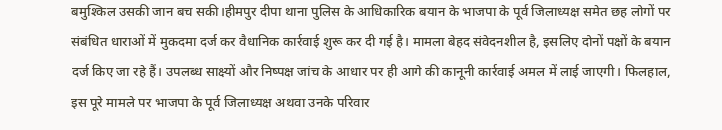बमुश्किल उसकी जान बच सकी।हीमपुर दीपा थाना पुलिस के आधिकारिक बयान के भाजपा के पूर्व जिलाध्यक्ष समेत छह लोगों पर संबंधित धाराओं में मुकदमा दर्ज कर वैधानिक कार्रवाई शुरू कर दी गई है। मामला बेहद संवेदनशील है, इसलिए दोनों पक्षों के बयान दर्ज किए जा रहे हैं। उपलब्ध साक्ष्यों और निष्पक्ष जांच के आधार पर ही आगे की कानूनी कार्रवाई अमल में लाई जाएगी। फिलहाल, इस पूरे मामले पर भाजपा के पूर्व जिलाध्यक्ष अथवा उनके परिवार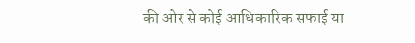की ओर से कोई आधिकारिक सफाई या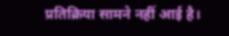प्रतिक्रिया सामने नहीं आई है।